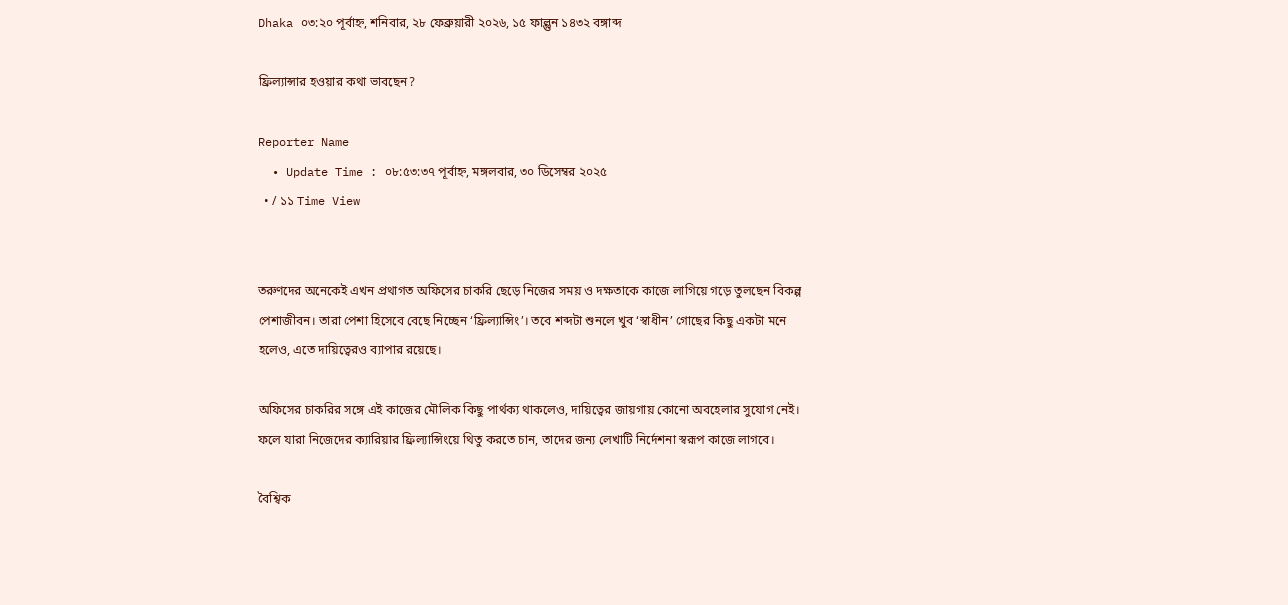Dhaka ০৩:২০ পূর্বাহ্ন, শনিবার, ২৮ ফেব্রুয়ারী ২০২৬, ১৫ ফাল্গুন ১৪৩২ বঙ্গাব্দ

ফ্রিল্যান্সার হওয়ার কথা ভাবছেন?

Reporter Name
  • Update Time : ০৮:৫৩:৩৭ পূর্বাহ্ন, মঙ্গলবার, ৩০ ডিসেম্বর ২০২৫
  • / ১১ Time View


তরুণদের অনেকেই এখন প্রথাগত অফিসের চাকরি ছেড়ে নিজের সময় ও দক্ষতাকে কাজে লাগিয়ে গড়ে তুলছেন বিকল্প পেশাজীবন। তারা পেশা হিসেবে বেছে নিচ্ছেন ‘ফ্রিল্যান্সিং’। তবে শব্দটা শুনলে খুব ‘স্বাধীন’ গোছের কিছু একটা মনে হলেও, এতে দায়িত্বেরও ব্যাপার রয়েছে।

অফিসের চাকরির সঙ্গে এই কাজের মৌলিক কিছু পার্থক্য থাকলেও, দায়িত্বের জায়গায় কোনো অবহেলার সুযোগ নেই। ফলে যারা নিজেদের ক্যারিয়ার ফ্রিল্যান্সিংয়ে থিতু করতে চান, তাদের জন্য লেখাটি নির্দেশনা স্বরূপ কাজে লাগবে।

বৈশ্বিক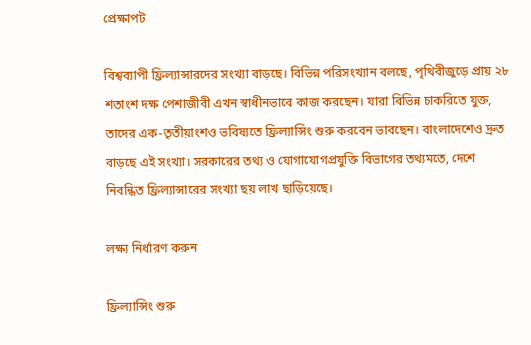প্রেক্ষাপট

বিশ্বব্যাপী ফ্রিল্যান্সারদের সংখ্যা বাড়ছে। বিভিন্ন পরিসংখ্যান বলছে, পৃথিবীজুড়ে প্রায় ২৮ শতাংশ দক্ষ পেশাজীবী এখন স্বাধীনভাবে কাজ করছেন। যারা বিভিন্ন চাকরিতে যুক্ত, তাদের এক-তৃতীয়াংশও ভবিষ্যতে ফ্রিল্যান্সিং শুরু করবেন ভাবছেন। বাংলাদেশেও দ্রুত বাড়ছে এই সংখ্যা। সরকারের তথ্য ও যোগাযোগপ্রযুক্তি বিভাগের তথ্যমতে, দেশে নিবন্ধিত ফ্রিল্যান্সারের সংখ্যা ছয় লাখ ছাড়িয়েছে।

লক্ষ্য নির্ধারণ করুন

ফ্রিল্যান্সিং শুরু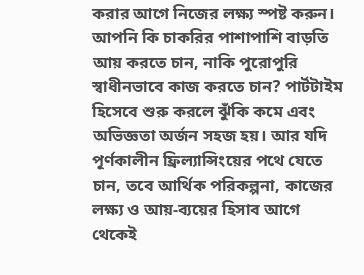করার আগে নিজের লক্ষ্য স্পষ্ট করুন। আপনি কি চাকরির পাশাপাশি বাড়তি আয় করতে চান, নাকি পুরোপুরি স্বাধীনভাবে কাজ করতে চান? পার্টটাইম হিসেবে শুরু করলে ঝুঁকি কমে এবং অভিজ্ঞতা অর্জন সহজ হয়। আর যদি পূর্ণকালীন ফ্রিল্যান্সিংয়ের পথে যেতে চান, তবে আর্থিক পরিকল্পনা, কাজের লক্ষ্য ও আয়-ব্যয়ের হিসাব আগে থেকেই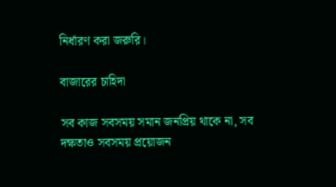নির্ধারণ করা জরুরি।

বাজারের চাহিদা

সব কাজ সবসময় সমান জনপ্রিয় থাকে না, সব দক্ষতাও সবসময় প্রয়োজন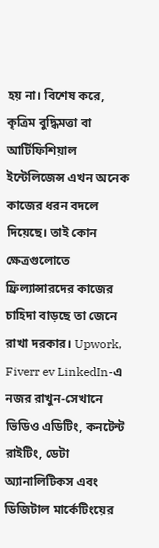হয় না। বিশেষ করে, কৃত্রিম বুদ্ধিমত্তা বা আর্টিফিশিয়াল ইন্টেলিজেন্স এখন অনেক কাজের ধরন বদলে দিয়েছে। তাই কোন ক্ষেত্রগুলোতে ফ্রিল্যান্সারদের কাজের চাহিদা বাড়ছে তা জেনে রাখা দরকার। Upwork, Fiverr ev LinkedIn-এ নজর রাখুন-সেখানে ভিডিও এডিটিং, কনটেন্ট রাইটিং, ডেটা অ্যানালিটিকস এবং ডিজিটাল মার্কেটিংয়ের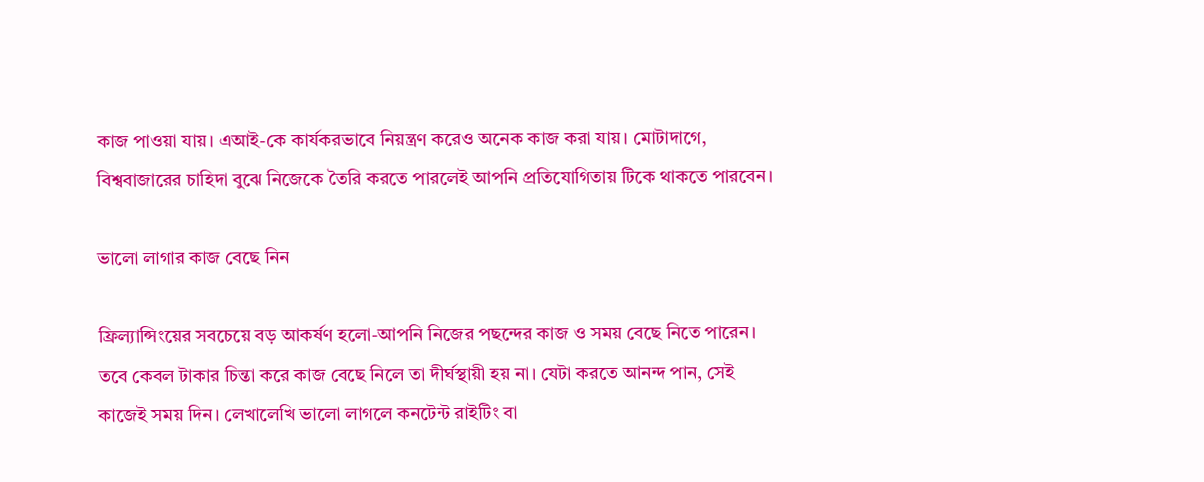কাজ পাওয়া যায়। এআই-কে কার্যকরভাবে নিয়ন্ত্রণ করেও অনেক কাজ করা যায়। মোটাদাগে, বিশ্ববাজারের চাহিদা বুঝে নিজেকে তৈরি করতে পারলেই আপনি প্রতিযোগিতায় টিকে থাকতে পারবেন।

ভালো লাগার কাজ বেছে নিন

ফ্রিল্যান্সিংয়ের সবচেয়ে বড় আকর্ষণ হলো-আপনি নিজের পছন্দের কাজ ও সময় বেছে নিতে পারেন। তবে কেবল টাকার চিন্তা করে কাজ বেছে নিলে তা দীর্ঘস্থায়ী হয় না। যেটা করতে আনন্দ পান, সেই কাজেই সময় দিন। লেখালেখি ভালো লাগলে কনটেন্ট রাইটিং বা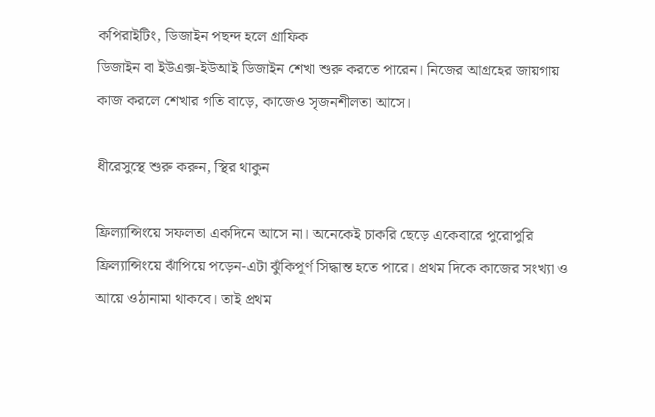কপিরাইটিং, ডিজাইন পছন্দ হলে গ্রাফিক
ডিজাইন বা ইউএক্স-ইউআই ডিজাইন শেখা শুরু করতে পারেন। নিজের আগ্রহের জায়গায় কাজ করলে শেখার গতি বাড়ে, কাজেও সৃজনশীলতা আসে।

ধীরেসুস্থে শুরু করুন, স্থির থাকুন

ফ্রিল্যান্সিংয়ে সফলতা একদিনে আসে না। অনেকেই চাকরি ছেড়ে একেবারে পুরোপুরি ফ্রিল্যান্সিংয়ে ঝাঁপিয়ে পড়েন-এটা ঝুঁকিপূর্ণ সিদ্ধান্ত হতে পারে। প্রথম দিকে কাজের সংখ্যা ও আয়ে ওঠানামা থাকবে। তাই প্রথম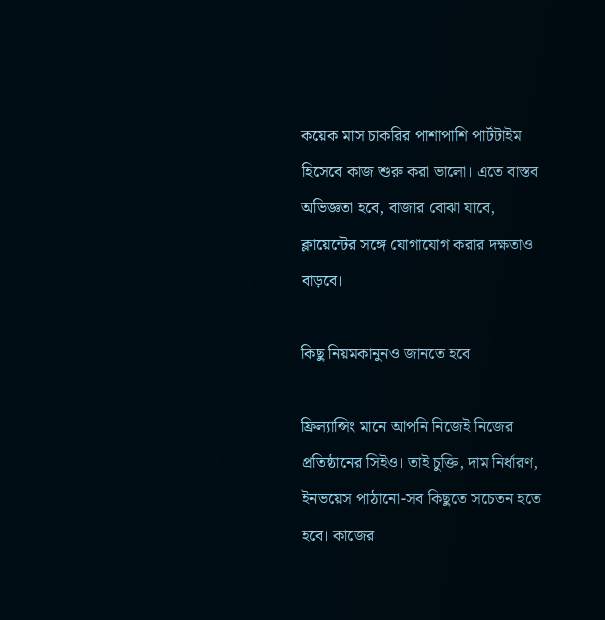কয়েক মাস চাকরির পাশাপাশি পার্টটাইম হিসেবে কাজ শুরু করা ভালো। এতে বাস্তব অভিজ্ঞতা হবে, বাজার বোঝা যাবে, ক্লায়েন্টের সঙ্গে যোগাযোগ করার দক্ষতাও বাড়বে।

কিছু নিয়মকানুনও জানতে হবে

ফ্রিল্যান্সিং মানে আপনি নিজেই নিজের প্রতিষ্ঠানের সিইও। তাই চুক্তি, দাম নির্ধারণ, ইনভয়েস পাঠানো-সব কিছুতে সচেতন হতে হবে। কাজের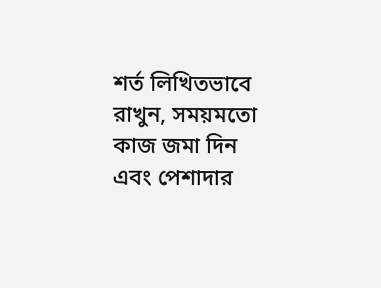শর্ত লিখিতভাবে রাখুন, সময়মতো কাজ জমা দিন এবং পেশাদার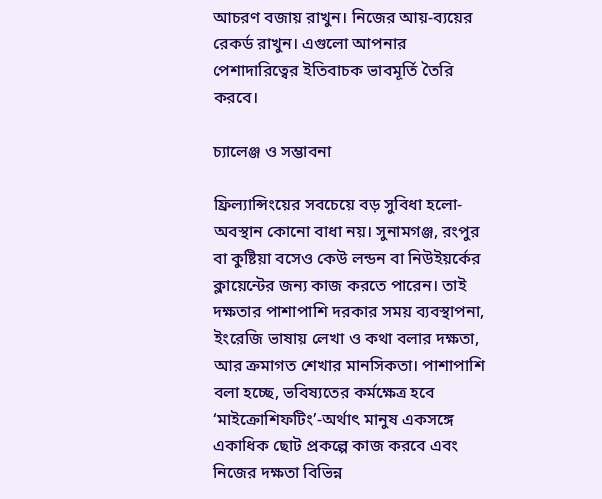আচরণ বজায় রাখুন। নিজের আয়-ব্যয়ের রেকর্ড রাখুন। এগুলো আপনার পেশাদারিত্বের ইতিবাচক ভাবমূর্তি তৈরি করবে।

চ্যালেঞ্জ ও সম্ভাবনা

ফ্রিল্যান্সিংয়ের সবচেয়ে বড় সুবিধা হলো-অবস্থান কোনো বাধা নয়। সুনামগঞ্জ, রংপুর বা কুষ্টিয়া বসেও কেউ লন্ডন বা নিউইয়র্কের ক্লায়েন্টের জন্য কাজ করতে পারেন। তাই দক্ষতার পাশাপাশি দরকার সময় ব্যবস্থাপনা, ইংরেজি ভাষায় লেখা ও কথা বলার দক্ষতা, আর ক্রমাগত শেখার মানসিকতা। পাশাপাশি বলা হচ্ছে, ভবিষ্যতের কর্মক্ষেত্র হবে ‘মাইক্রোশিফটিং’-অর্থাৎ মানুষ একসঙ্গে একাধিক ছোট প্রকল্পে কাজ করবে এবং নিজের দক্ষতা বিভিন্ন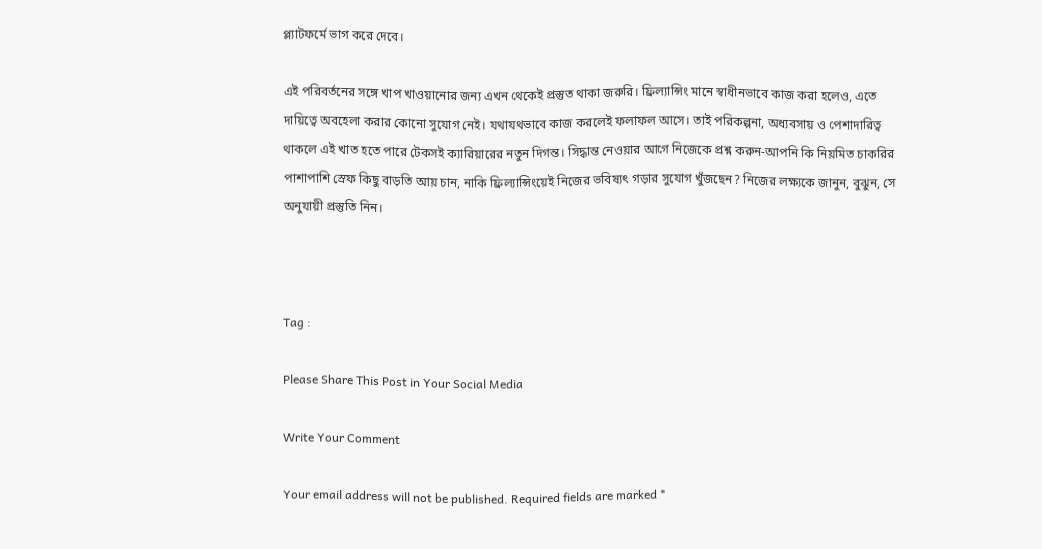প্ল্যাটফর্মে ভাগ করে দেবে।

এই পরিবর্তনের সঙ্গে খাপ খাওয়ানোর জন্য এখন থেকেই প্রস্তুত থাকা জরুরি। ফ্রিল্যান্সিং মানে স্বাধীনভাবে কাজ করা হলেও, এতে দায়িত্বে অবহেলা করার কোনো সুযোগ নেই। যথাযথভাবে কাজ করলেই ফলাফল আসে। তাই পরিকল্পনা, অধ্যবসায় ও পেশাদারিত্ব থাকলে এই খাত হতে পারে টেকসই ক্যারিয়ারের নতুন দিগন্ত। সিদ্ধান্ত নেওয়ার আগে নিজেকে প্রশ্ন করুন-আপনি কি নিয়মিত চাকরির পাশাপাশি স্রেফ কিছু বাড়তি আয় চান, নাকি ফ্রিল্যান্সিংয়েই নিজের ভবিষ্যৎ গড়ার সুযোগ খুঁজছেন? নিজের লক্ষ্যকে জানুন, বুঝুন, সে অনুযায়ী প্রস্তুতি নিন।



Tag :

Please Share This Post in Your Social Media

Write Your Comment

Your email address will not be published. Required fields are marked *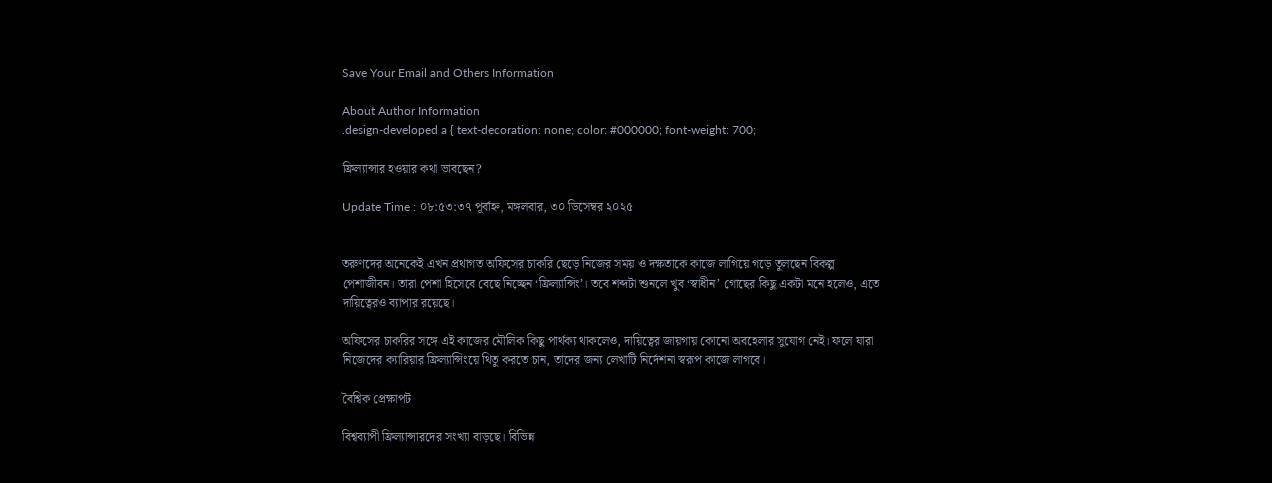Save Your Email and Others Information

About Author Information
.design-developed a { text-decoration: none; color: #000000; font-weight: 700;

ফ্রিল্যান্সার হওয়ার কথা ভাবছেন?

Update Time : ০৮:৫৩:৩৭ পূর্বাহ্ন, মঙ্গলবার, ৩০ ডিসেম্বর ২০২৫


তরুণদের অনেকেই এখন প্রথাগত অফিসের চাকরি ছেড়ে নিজের সময় ও দক্ষতাকে কাজে লাগিয়ে গড়ে তুলছেন বিকল্প পেশাজীবন। তারা পেশা হিসেবে বেছে নিচ্ছেন ‘ফ্রিল্যান্সিং’। তবে শব্দটা শুনলে খুব ‘স্বাধীন’ গোছের কিছু একটা মনে হলেও, এতে দায়িত্বেরও ব্যাপার রয়েছে।

অফিসের চাকরির সঙ্গে এই কাজের মৌলিক কিছু পার্থক্য থাকলেও, দায়িত্বের জায়গায় কোনো অবহেলার সুযোগ নেই। ফলে যারা নিজেদের ক্যারিয়ার ফ্রিল্যান্সিংয়ে থিতু করতে চান, তাদের জন্য লেখাটি নির্দেশনা স্বরূপ কাজে লাগবে।

বৈশ্বিক প্রেক্ষাপট

বিশ্বব্যাপী ফ্রিল্যান্সারদের সংখ্যা বাড়ছে। বিভিন্ন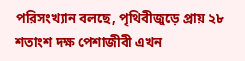পরিসংখ্যান বলছে, পৃথিবীজুড়ে প্রায় ২৮ শতাংশ দক্ষ পেশাজীবী এখন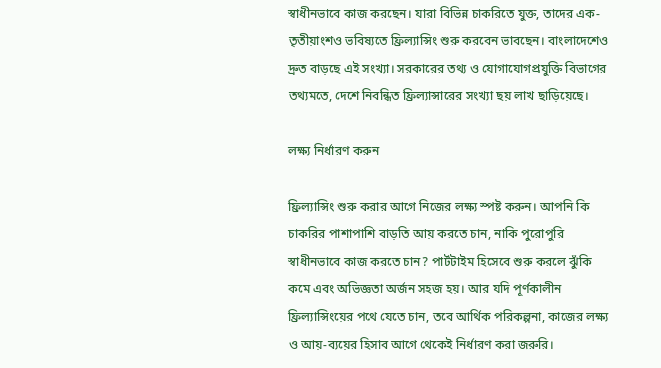স্বাধীনভাবে কাজ করছেন। যারা বিভিন্ন চাকরিতে যুক্ত, তাদের এক-তৃতীয়াংশও ভবিষ্যতে ফ্রিল্যান্সিং শুরু করবেন ভাবছেন। বাংলাদেশেও দ্রুত বাড়ছে এই সংখ্যা। সরকারের তথ্য ও যোগাযোগপ্রযুক্তি বিভাগের তথ্যমতে, দেশে নিবন্ধিত ফ্রিল্যান্সারের সংখ্যা ছয় লাখ ছাড়িয়েছে।

লক্ষ্য নির্ধারণ করুন

ফ্রিল্যান্সিং শুরু করার আগে নিজের লক্ষ্য স্পষ্ট করুন। আপনি কি চাকরির পাশাপাশি বাড়তি আয় করতে চান, নাকি পুরোপুরি স্বাধীনভাবে কাজ করতে চান? পার্টটাইম হিসেবে শুরু করলে ঝুঁকি কমে এবং অভিজ্ঞতা অর্জন সহজ হয়। আর যদি পূর্ণকালীন ফ্রিল্যান্সিংয়ের পথে যেতে চান, তবে আর্থিক পরিকল্পনা, কাজের লক্ষ্য ও আয়-ব্যয়ের হিসাব আগে থেকেই নির্ধারণ করা জরুরি।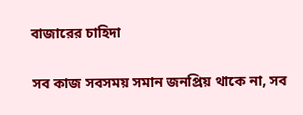বাজারের চাহিদা

সব কাজ সবসময় সমান জনপ্রিয় থাকে না, সব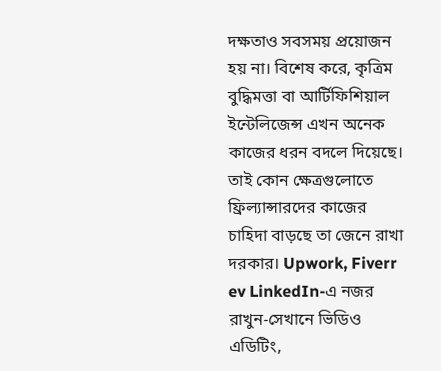দক্ষতাও সবসময় প্রয়োজন হয় না। বিশেষ করে, কৃত্রিম বুদ্ধিমত্তা বা আর্টিফিশিয়াল ইন্টেলিজেন্স এখন অনেক কাজের ধরন বদলে দিয়েছে। তাই কোন ক্ষেত্রগুলোতে ফ্রিল্যান্সারদের কাজের চাহিদা বাড়ছে তা জেনে রাখা দরকার। Upwork, Fiverr ev LinkedIn-এ নজর রাখুন-সেখানে ভিডিও এডিটিং,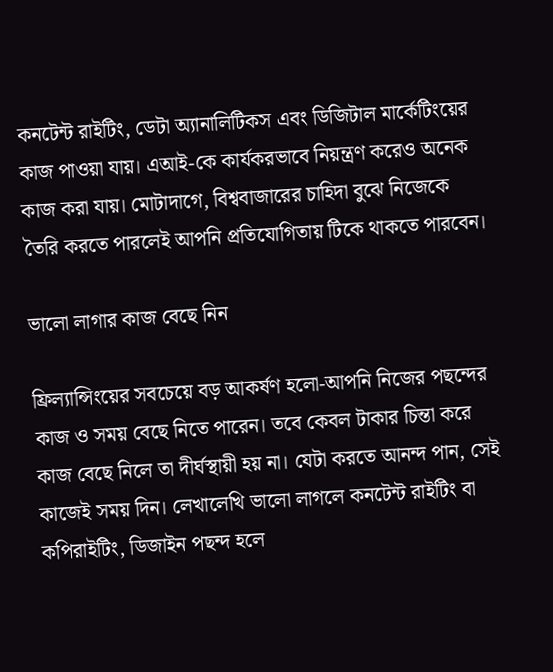কনটেন্ট রাইটিং, ডেটা অ্যানালিটিকস এবং ডিজিটাল মার্কেটিংয়ের কাজ পাওয়া যায়। এআই-কে কার্যকরভাবে নিয়ন্ত্রণ করেও অনেক কাজ করা যায়। মোটাদাগে, বিশ্ববাজারের চাহিদা বুঝে নিজেকে তৈরি করতে পারলেই আপনি প্রতিযোগিতায় টিকে থাকতে পারবেন।

ভালো লাগার কাজ বেছে নিন

ফ্রিল্যান্সিংয়ের সবচেয়ে বড় আকর্ষণ হলো-আপনি নিজের পছন্দের কাজ ও সময় বেছে নিতে পারেন। তবে কেবল টাকার চিন্তা করে কাজ বেছে নিলে তা দীর্ঘস্থায়ী হয় না। যেটা করতে আনন্দ পান, সেই কাজেই সময় দিন। লেখালেখি ভালো লাগলে কনটেন্ট রাইটিং বা কপিরাইটিং, ডিজাইন পছন্দ হলে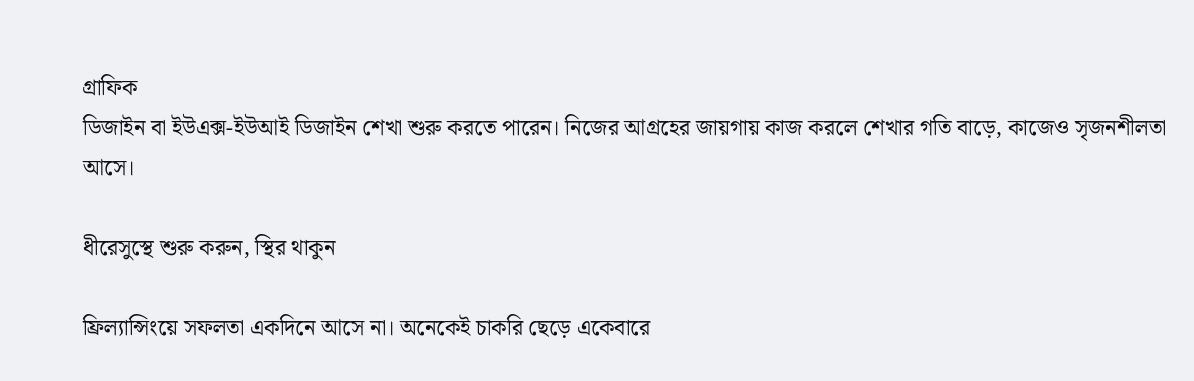গ্রাফিক
ডিজাইন বা ইউএক্স-ইউআই ডিজাইন শেখা শুরু করতে পারেন। নিজের আগ্রহের জায়গায় কাজ করলে শেখার গতি বাড়ে, কাজেও সৃজনশীলতা আসে।

ধীরেসুস্থে শুরু করুন, স্থির থাকুন

ফ্রিল্যান্সিংয়ে সফলতা একদিনে আসে না। অনেকেই চাকরি ছেড়ে একেবারে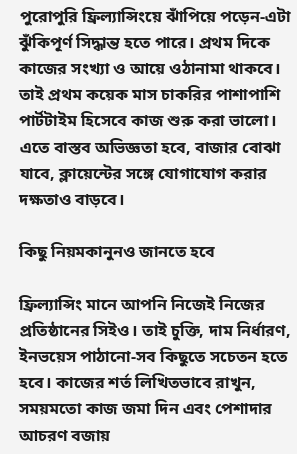পুরোপুরি ফ্রিল্যান্সিংয়ে ঝাঁপিয়ে পড়েন-এটা ঝুঁকিপূর্ণ সিদ্ধান্ত হতে পারে। প্রথম দিকে কাজের সংখ্যা ও আয়ে ওঠানামা থাকবে। তাই প্রথম কয়েক মাস চাকরির পাশাপাশি পার্টটাইম হিসেবে কাজ শুরু করা ভালো। এতে বাস্তব অভিজ্ঞতা হবে, বাজার বোঝা যাবে, ক্লায়েন্টের সঙ্গে যোগাযোগ করার দক্ষতাও বাড়বে।

কিছু নিয়মকানুনও জানতে হবে

ফ্রিল্যান্সিং মানে আপনি নিজেই নিজের প্রতিষ্ঠানের সিইও। তাই চুক্তি, দাম নির্ধারণ, ইনভয়েস পাঠানো-সব কিছুতে সচেতন হতে হবে। কাজের শর্ত লিখিতভাবে রাখুন, সময়মতো কাজ জমা দিন এবং পেশাদার আচরণ বজায়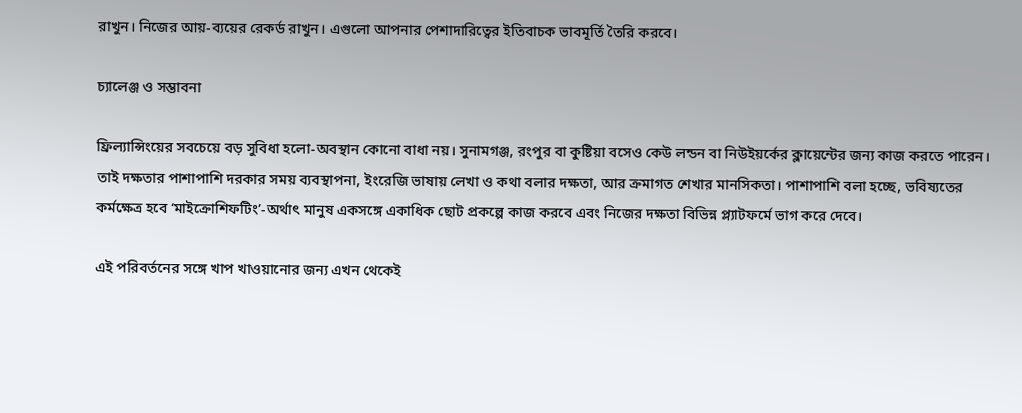রাখুন। নিজের আয়-ব্যয়ের রেকর্ড রাখুন। এগুলো আপনার পেশাদারিত্বের ইতিবাচক ভাবমূর্তি তৈরি করবে।

চ্যালেঞ্জ ও সম্ভাবনা

ফ্রিল্যান্সিংয়ের সবচেয়ে বড় সুবিধা হলো-অবস্থান কোনো বাধা নয়। সুনামগঞ্জ, রংপুর বা কুষ্টিয়া বসেও কেউ লন্ডন বা নিউইয়র্কের ক্লায়েন্টের জন্য কাজ করতে পারেন। তাই দক্ষতার পাশাপাশি দরকার সময় ব্যবস্থাপনা, ইংরেজি ভাষায় লেখা ও কথা বলার দক্ষতা, আর ক্রমাগত শেখার মানসিকতা। পাশাপাশি বলা হচ্ছে, ভবিষ্যতের কর্মক্ষেত্র হবে ‘মাইক্রোশিফটিং’-অর্থাৎ মানুষ একসঙ্গে একাধিক ছোট প্রকল্পে কাজ করবে এবং নিজের দক্ষতা বিভিন্ন প্ল্যাটফর্মে ভাগ করে দেবে।

এই পরিবর্তনের সঙ্গে খাপ খাওয়ানোর জন্য এখন থেকেই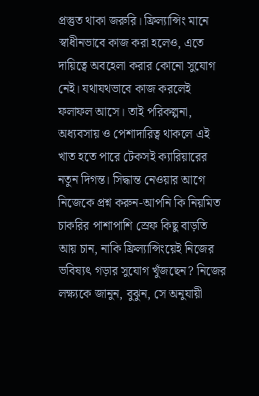প্রস্তুত থাকা জরুরি। ফ্রিল্যান্সিং মানে স্বাধীনভাবে কাজ করা হলেও, এতে দায়িত্বে অবহেলা করার কোনো সুযোগ নেই। যথাযথভাবে কাজ করলেই ফলাফল আসে। তাই পরিকল্পনা, অধ্যবসায় ও পেশাদারিত্ব থাকলে এই খাত হতে পারে টেকসই ক্যারিয়ারের নতুন দিগন্ত। সিদ্ধান্ত নেওয়ার আগে নিজেকে প্রশ্ন করুন-আপনি কি নিয়মিত চাকরির পাশাপাশি স্রেফ কিছু বাড়তি আয় চান, নাকি ফ্রিল্যান্সিংয়েই নিজের ভবিষ্যৎ গড়ার সুযোগ খুঁজছেন? নিজের লক্ষ্যকে জানুন, বুঝুন, সে অনুযায়ী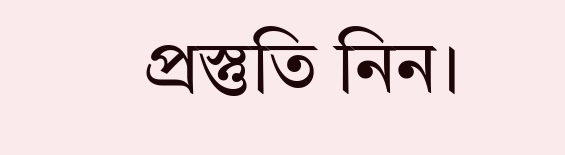প্রস্তুতি নিন।